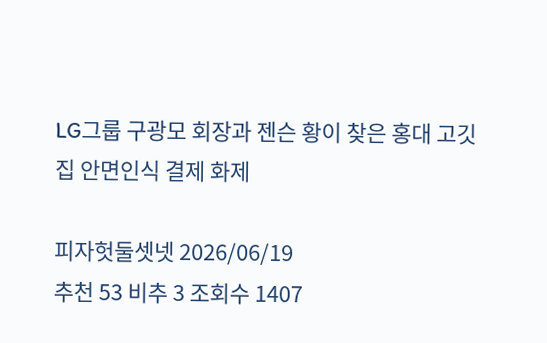LG그룹 구광모 회장과 젠슨 황이 찾은 홍대 고깃집 안면인식 결제 화제

피자헛둘셋넷 2026/06/19
추천 53 비추 3 조회수 1407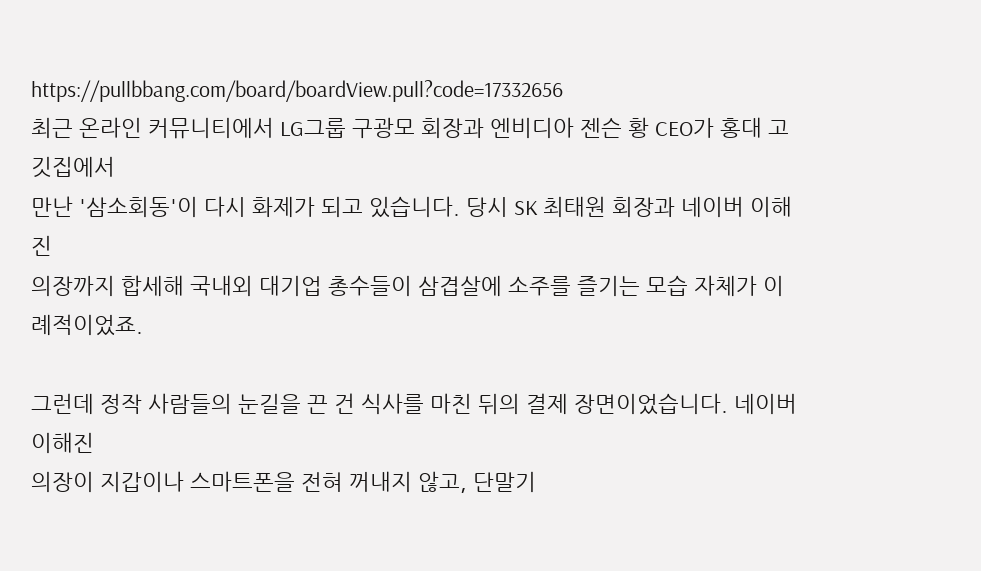https://pullbbang.com/board/boardView.pull?code=17332656
최근 온라인 커뮤니티에서 LG그룹 구광모 회장과 엔비디아 젠슨 황 CEO가 홍대 고깃집에서
만난 '삼소회동'이 다시 화제가 되고 있습니다. 당시 SK 최태원 회장과 네이버 이해진
의장까지 합세해 국내외 대기업 총수들이 삼겹살에 소주를 즐기는 모습 자체가 이례적이었죠.

그런데 정작 사람들의 눈길을 끈 건 식사를 마친 뒤의 결제 장면이었습니다. 네이버 이해진
의장이 지갑이나 스마트폰을 전혀 꺼내지 않고, 단말기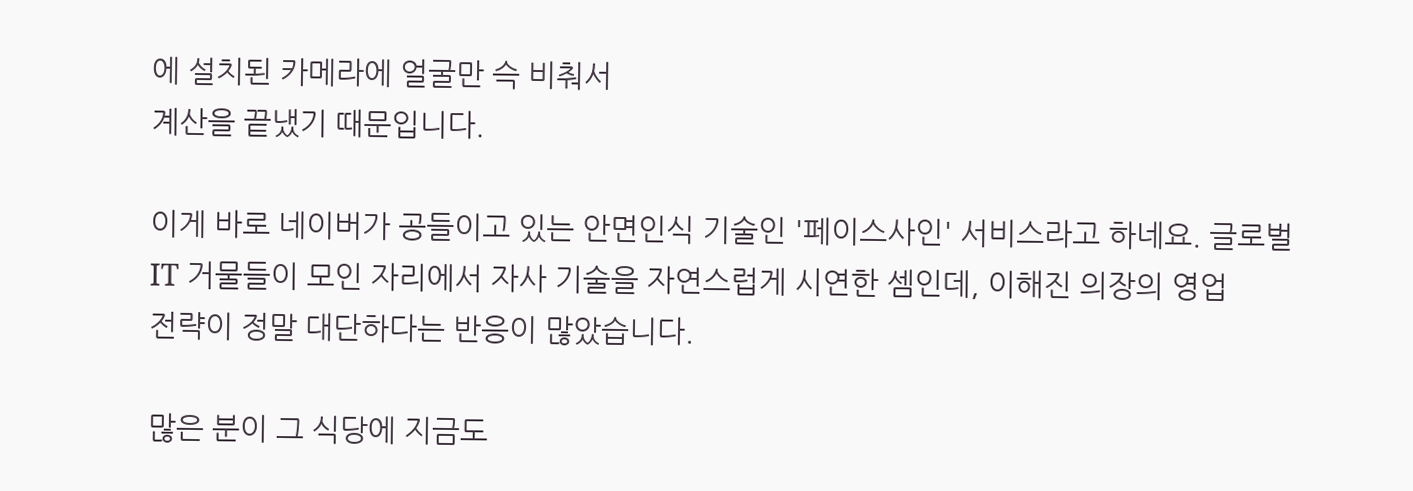에 설치된 카메라에 얼굴만 슥 비춰서
계산을 끝냈기 때문입니다.

이게 바로 네이버가 공들이고 있는 안면인식 기술인 '페이스사인' 서비스라고 하네요. 글로벌
IT 거물들이 모인 자리에서 자사 기술을 자연스럽게 시연한 셈인데, 이해진 의장의 영업
전략이 정말 대단하다는 반응이 많았습니다.

많은 분이 그 식당에 지금도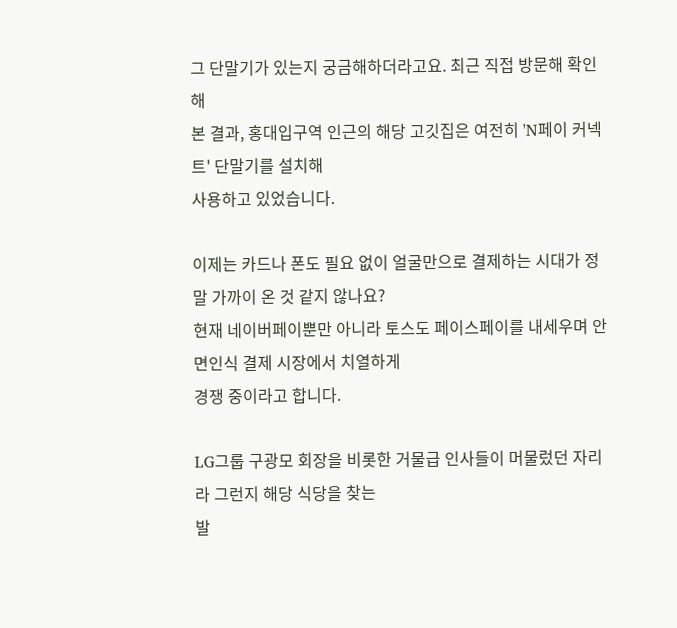그 단말기가 있는지 궁금해하더라고요. 최근 직접 방문해 확인해
본 결과, 홍대입구역 인근의 해당 고깃집은 여전히 'N페이 커넥트' 단말기를 설치해
사용하고 있었습니다.

이제는 카드나 폰도 필요 없이 얼굴만으로 결제하는 시대가 정말 가까이 온 것 같지 않나요?
현재 네이버페이뿐만 아니라 토스도 페이스페이를 내세우며 안면인식 결제 시장에서 치열하게
경쟁 중이라고 합니다.

LG그룹 구광모 회장을 비롯한 거물급 인사들이 머물렀던 자리라 그런지 해당 식당을 찾는
발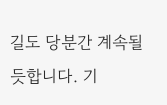길도 당분간 계속될 듯합니다. 기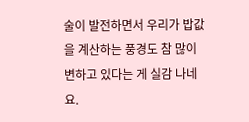술이 발전하면서 우리가 밥값을 계산하는 풍경도 참 많이
변하고 있다는 게 실감 나네요.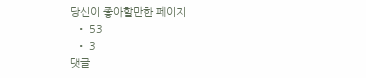당신이 좋아할만한 페이지
  • 53
  • 3
댓글